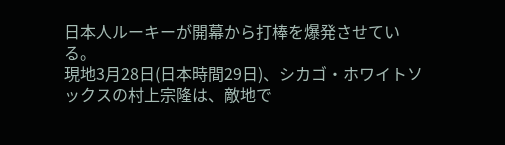日本人ルーキーが開幕から打棒を爆発させている。
現地3月28日(日本時間29日)、シカゴ・ホワイトソックスの村上宗隆は、敵地で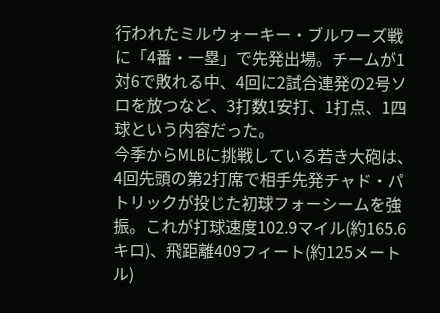行われたミルウォーキー・ブルワーズ戦に「4番・一塁」で先発出場。チームが1対6で敗れる中、4回に2試合連発の2号ソロを放つなど、3打数1安打、1打点、1四球という内容だった。
今季からMLBに挑戦している若き大砲は、4回先頭の第2打席で相手先発チャド・パトリックが投じた初球フォーシームを強振。これが打球速度102.9マイル(約165.6キロ)、飛距離409フィート(約125メートル)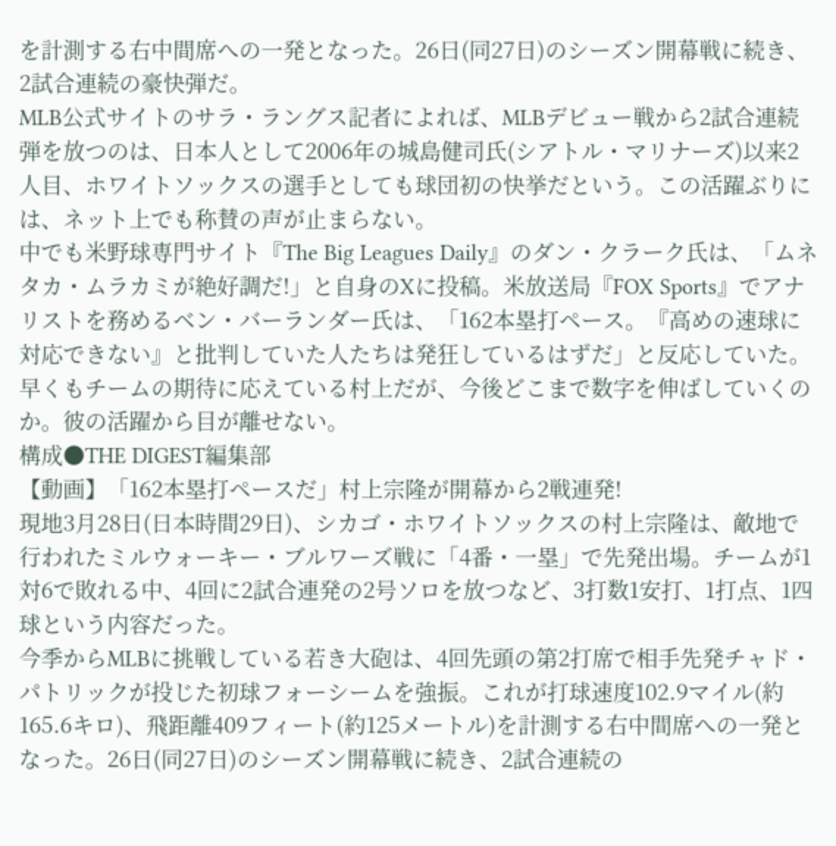を計測する右中間席への一発となった。26日(同27日)のシーズン開幕戦に続き、2試合連続の豪快弾だ。
MLB公式サイトのサラ・ラングス記者によれば、MLBデビュー戦から2試合連続弾を放つのは、日本人として2006年の城島健司氏(シアトル・マリナーズ)以来2人目、ホワイトソックスの選手としても球団初の快挙だという。この活躍ぶりには、ネット上でも称賛の声が止まらない。
中でも米野球専門サイト『The Big Leagues Daily』のダン・クラーク氏は、「ムネタカ・ムラカミが絶好調だ!」と自身のXに投稿。米放送局『FOX Sports』でアナリストを務めるベン・バーランダー氏は、「162本塁打ペース。『高めの速球に対応できない』と批判していた人たちは発狂しているはずだ」と反応していた。
早くもチームの期待に応えている村上だが、今後どこまで数字を伸ばしていくのか。彼の活躍から目が離せない。
構成●THE DIGEST編集部
【動画】「162本塁打ペースだ」村上宗隆が開幕から2戦連発!
現地3月28日(日本時間29日)、シカゴ・ホワイトソックスの村上宗隆は、敵地で行われたミルウォーキー・ブルワーズ戦に「4番・一塁」で先発出場。チームが1対6で敗れる中、4回に2試合連発の2号ソロを放つなど、3打数1安打、1打点、1四球という内容だった。
今季からMLBに挑戦している若き大砲は、4回先頭の第2打席で相手先発チャド・パトリックが投じた初球フォーシームを強振。これが打球速度102.9マイル(約165.6キロ)、飛距離409フィート(約125メートル)を計測する右中間席への一発となった。26日(同27日)のシーズン開幕戦に続き、2試合連続の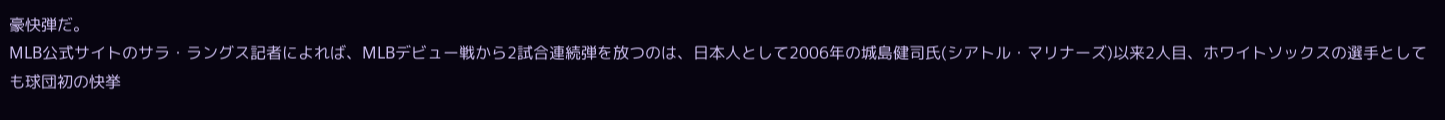豪快弾だ。
MLB公式サイトのサラ・ラングス記者によれば、MLBデビュー戦から2試合連続弾を放つのは、日本人として2006年の城島健司氏(シアトル・マリナーズ)以来2人目、ホワイトソックスの選手としても球団初の快挙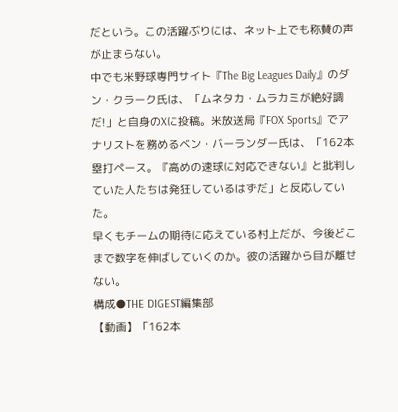だという。この活躍ぶりには、ネット上でも称賛の声が止まらない。
中でも米野球専門サイト『The Big Leagues Daily』のダン・クラーク氏は、「ムネタカ・ムラカミが絶好調だ!」と自身のXに投稿。米放送局『FOX Sports』でアナリストを務めるベン・バーランダー氏は、「162本塁打ペース。『高めの速球に対応できない』と批判していた人たちは発狂しているはずだ」と反応していた。
早くもチームの期待に応えている村上だが、今後どこまで数字を伸ばしていくのか。彼の活躍から目が離せない。
構成●THE DIGEST編集部
【動画】「162本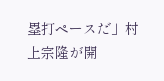塁打ペースだ」村上宗隆が開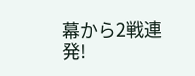幕から2戦連発!